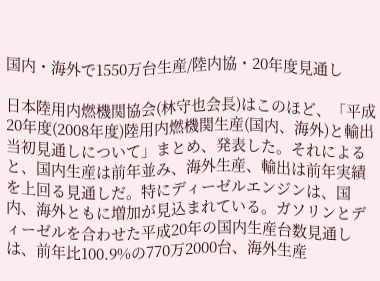国内・海外で1550万台生産/陸内協・20年度見通し

日本陸用内燃機関協会(林守也会長)はこのほど、「平成20年度(2008年度)陸用内燃機関生産(国内、海外)と輸出当初見通しについて」まとめ、発表した。それによると、国内生産は前年並み、海外生産、輸出は前年実績を上回る見通しだ。特にディーゼルエンジンは、国内、海外ともに増加が見込まれている。ガソリンとディーゼルを合わせた平成20年の国内生産台数見通しは、前年比100.9%の770万2000台、海外生産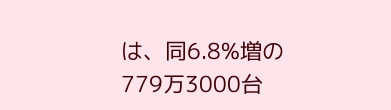は、同6.8%増の779万3000台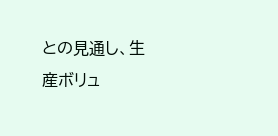との見通し、生産ボリュ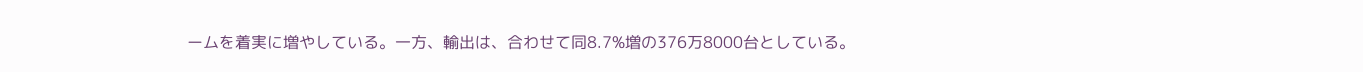ームを着実に増やしている。一方、輸出は、合わせて同8.7%増の376万8000台としている。